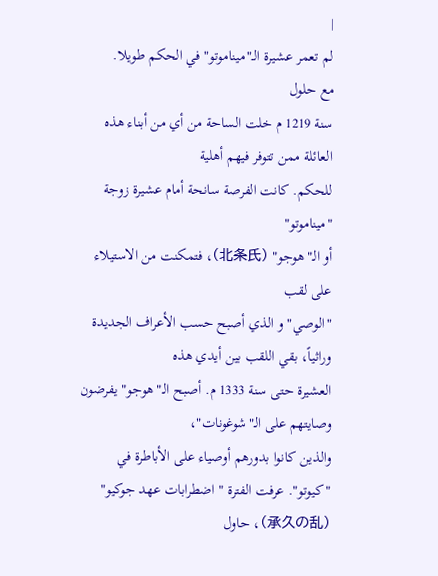|
لم تعمر عشيرة الـ"ميناموتو" في الحكم طويلا.
مع حلول
سنة 1219 م خلت الساحة من أي من أبناء هذه العائلة ممن تتوفر فيهم أهلية
للحكم. كانت الفرصة سانحة أمام عشيرة زوجة "ميناموتو"
أو الـ"هوجو" (北条氏)، فتمكنت من الاستيلاء على لقب
"الوصي" و الذي أصبح حسب الأعراف الجديدة وراثياً، بقي اللقب بين أيدي هذه
العشيرة حتى سنة 1333 م. أصبح الـ"هوجو" يفرضون وصايتهم على الـ"شوغونات"،
والذين كانوا بدورهم أوصياء على الأباطرة في "كيوتو". عرفت الفترة " اضطرابات عهد جوكيو" (承久の乱)، حاول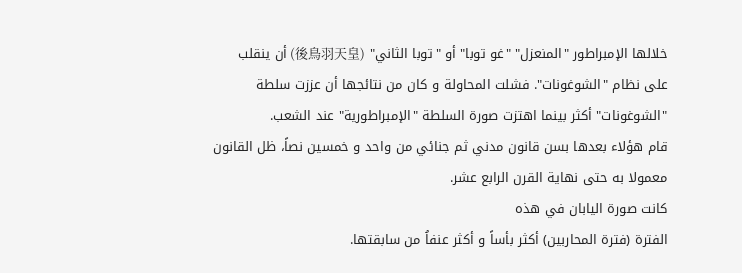خلالها الإمبراطور "المنعزل" "غو توبا" أو "توبا الثاني" (後鳥羽天皇) أن ينقلب
على نظام "الشوغونات". فشلت المحاولة و كان من نتائجها أن عززت سلطة
"الشوغونات" أكثر بينما اهتزت صورة السلطة "الإمبراطورية" عند الشعب.
قام هؤلاء بعدها بسن قانون مدني ثم جنائي من واحد و خمسين نصاً، ظل القانون
معمولا به حتى نهاية القرن الرابع عشر.
كانت صورة اليابان في هذه
الفترة (فترة المحاربين) أكثر بأساً و أكثر عنفاُ من سابقتها.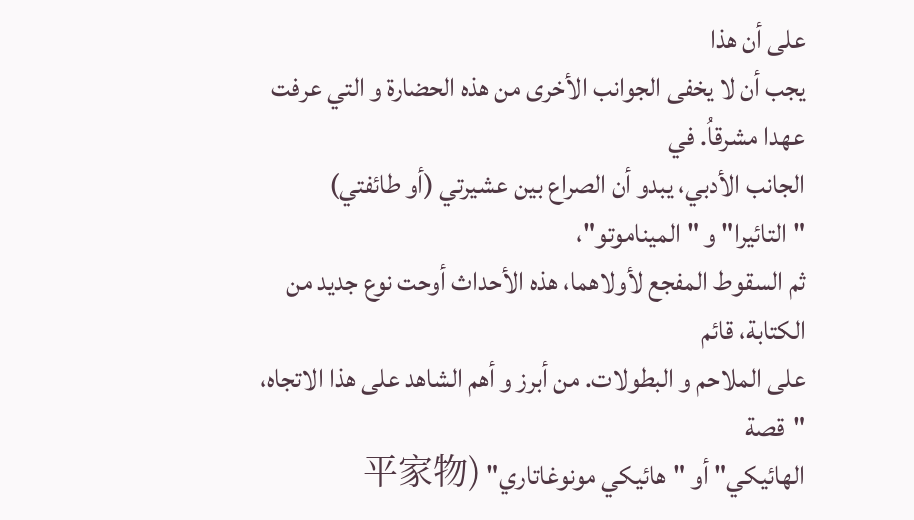على أن هذا
يجب أن لا يخفى الجوانب الأخرى من هذه الحضارة و التي عرفت عهدا مشرقاُ. في
الجانب الأدبي، يبدو أن الصراع بين عشيرتي (أو طائفتي) "التائيرا" و "الميناموتو"،
ثم السقوط المفجع لأولاهما، هذه الأحداث أوحت نوع جديد من الكتابة، قائم
على الملاحم و البطولات. من أبرز و أهم الشاهد على هذا الاتجاه، "قصة
الهائيكي" أو "هائيكي مونوغاتاري" (平家物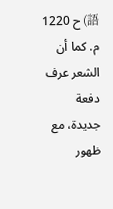語) ح 1220 م. كما أن الشعر عرف دفعة
جديدة، مع ظهور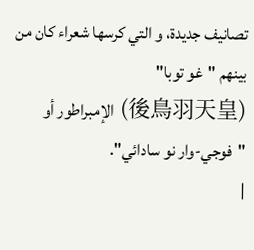تصانيف جديدة، و التي كرسها شعراء كان من بينهم "غو توبا"
(後鳥羽天皇) الإمبراطور أو "فوجي-وار نو سادائي".
|